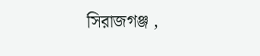সিরাজগঞ্জ ,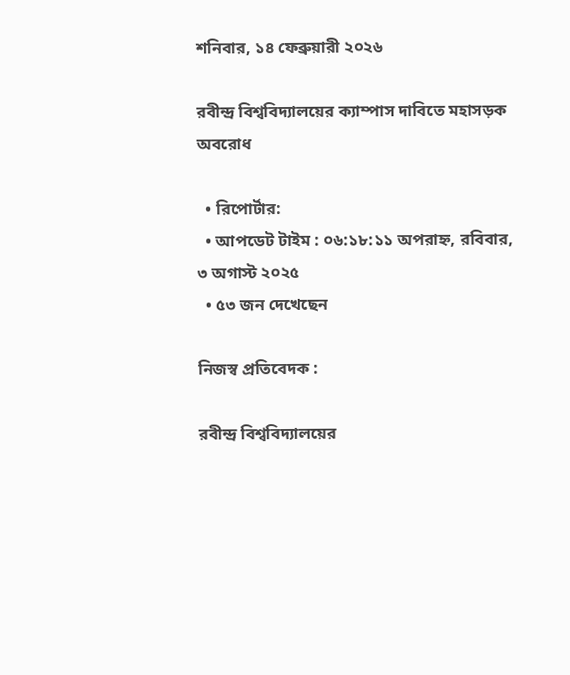শনিবার, ১৪ ফেব্রুয়ারী ২০২৬

রবীন্দ্র বিশ্ববিদ্যালয়ের ক্যাম্পাস দাবিতে মহাসড়ক অবরোধ

  • রিপোর্টার:
  • আপডেট টাইম : ০৬:১৮:১১ অপরাহ্ন, রবিবার, ৩ অগাস্ট ২০২৫
  • ৫৩ জন দেখেছেন

নিজস্ব প্রতিবেদক :

রবীন্দ্র বিশ্ববিদ্যালয়ের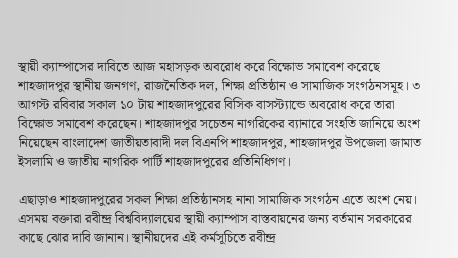স্থায়ী ক্যাম্পাসের দাবিতে আজ মহাসড়ক অবরোধ করে বিক্ষোভ সমাবেশ করেছে শাহজাদপুর স্থানীয় জনগণ, রাজনৈতিক দল, শিক্ষা প্রতিষ্ঠান ও সামাজিক সংগঠনসমূহ। ৩ আগস্ট রবিবার সকাল ১০ টায় শাহজাদপুরের বিসিক বাসস্ট্যান্ডে অবরোধ করে তারা বিক্ষোভ সমাবেশ করেছেন। শাহজাদপুর সচেতন নাগরিকের ব্যানারে সংহতি জানিয়ে অংশ নিয়েছেন বাংলাদেশ জাতীয়তাবাদী দল বিএনপি শাহজাদপুর, শাহজাদপুর উপজেলা জামাত ইসলামি ও জাতীয় নাগরিক পার্টি শাহজাদপুরের প্রতিনিধিগণ।

এছাড়াও শাহজাদপুরের সকল শিক্ষা প্রতিষ্ঠানসহ নানা সামাজিক সংগঠন এতে অংশ নেয়। এসময় বক্তারা রবীন্দ্র বিশ্ববিদ্যালয়ের স্থায়ী ক্যাম্পাস বাস্তবায়নের জন্য বর্তমান সরকারের কাছে ঝোর দাবি জানান। স্থানীয়দের এই কর্মসূচিতে রবীন্দ্র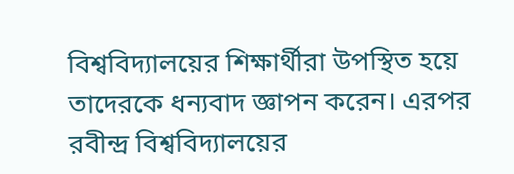বিশ্ববিদ্যালয়ের শিক্ষার্থীরা উপস্থিত হয়ে তাদেরকে ধন্যবাদ জ্ঞাপন করেন। এরপর রবীন্দ্র বিশ্ববিদ্যালয়ের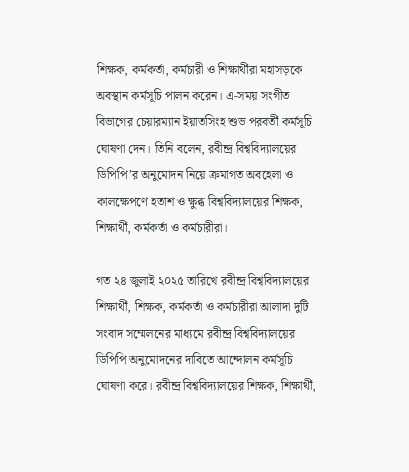শিক্ষক, কর্মকর্তা, কর্মচারী ও শিক্ষার্থীরা মহাসড়কে অবস্থান কর্মসূচি পালন করেন। এ-সময় সংগীত বিভাগের চেয়ারম্যান ইয়াতসিংহ শুভ পরবর্তী কর্মসূচি ঘোষণা দেন। তিনি বলেন, রবীন্দ্র বিশ্ববিদ্যালয়ের ডিপিপি’র অনুমোদন নিয়ে ক্রমাগত অবহেলা ও কালক্ষেপণে হতাশ ও ক্ষুব্ধ বিশ্ববিদ্যালয়ের শিক্ষক, শিক্ষার্থী, কর্মকর্তা ও কর্মচারীরা।

গত ২৪ জুলাই ২০২৫ তারিখে রবীন্দ্র বিশ্ববিদ্যালয়ের শিক্ষার্থী, শিক্ষক, কর্মকর্তা ও কর্মচারীরা আলাদা দুটি সংবাদ সম্মেলনের মাধ্যমে রবীন্দ্র বিশ্ববিদ্যালয়ের ডিপিপি অনুমোদনের দাবিতে আন্দোলন কর্মসূচি ঘোষণা করে। রবীন্দ্র বিশ্ববিদ্যালয়ের শিক্ষক, শিক্ষার্থী,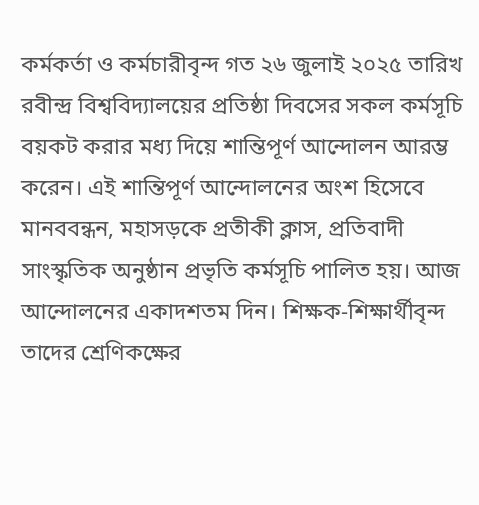কর্মকর্তা ও কর্মচারীবৃন্দ গত ২৬ জুলাই ২০২৫ তারিখ রবীন্দ্র বিশ্ববিদ্যালয়ের প্রতিষ্ঠা দিবসের সকল কর্মসূচি বয়কট করার মধ্য দিয়ে শান্তিপূর্ণ আন্দোলন আরম্ভ করেন। এই শান্তিপূর্ণ আন্দোলনের অংশ হিসেবে মানববন্ধন, মহাসড়কে প্রতীকী ক্লাস, প্রতিবাদী সাংস্কৃতিক অনুষ্ঠান প্রভৃতি কর্মসূচি পালিত হয়। আজ আন্দোলনের একাদশতম দিন। শিক্ষক-শিক্ষার্থীবৃন্দ তাদের শ্রেণিকক্ষের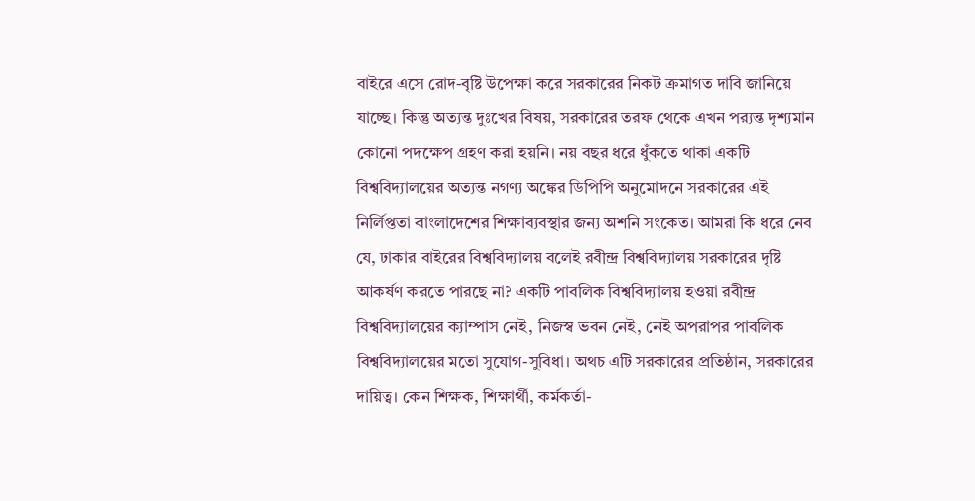বাইরে এসে রোদ-বৃষ্টি উপেক্ষা করে সরকারের নিকট ক্রমাগত দাবি জানিয়ে যাচ্ছে। কিন্তু অত্যন্ত দুঃখের বিষয়, সরকারের তরফ থেকে এখন পর‌্যন্ত দৃশ্যমান কোনো পদক্ষেপ গ্রহণ করা হয়নি। নয় বছর ধরে ধুঁকতে থাকা একটি বিশ্ববিদ্যালয়ের অত্যন্ত নগণ্য অঙ্কের ডিপিপি অনুমোদনে সরকারের এই নির্লিপ্ততা বাংলাদেশের শিক্ষাব্যবস্থার জন্য অশনি সংকেত। আমরা কি ধরে নেব যে, ঢাকার বাইরের বিশ্ববিদ্যালয় বলেই রবীন্দ্র বিশ্ববিদ্যালয় সরকারের দৃষ্টি আকর্ষণ করতে পারছে না? একটি পাবলিক বিশ্ববিদ্যালয় হওয়া রবীন্দ্র বিশ্ববিদ্যালয়ের ক্যাম্পাস নেই, নিজস্ব ভবন নেই, নেই অপরাপর পাবলিক বিশ্ববিদ্যালয়ের মতো সুযোগ-সুবিধা। অথচ এটি সরকারের প্রতিষ্ঠান, সরকারের দায়িত্ব। কেন শিক্ষক, শিক্ষার্থী, কর্মকর্তা-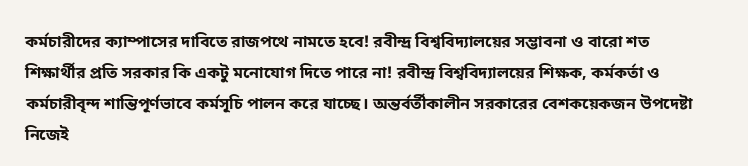কর্মচারীদের ক্যাম্পাসের দাবিতে রাজপথে নামতে হবে! রবীন্দ্র বিশ্ববিদ্যালয়ের সম্ভাবনা ও বারো শত শিক্ষার্থীর প্রতি সরকার কি একটু মনোযোগ দিতে পারে না! রবীন্দ্র বিশ্ববিদ্যালয়ের শিক্ষক, কর্মকর্তা ও কর্মচারীবৃন্দ শান্তিপূর্ণভাবে কর্মসূচি পালন করে যাচ্ছে। অন্তর্বর্তীকালীন সরকারের বেশকয়েকজন উপদেষ্টা নিজেই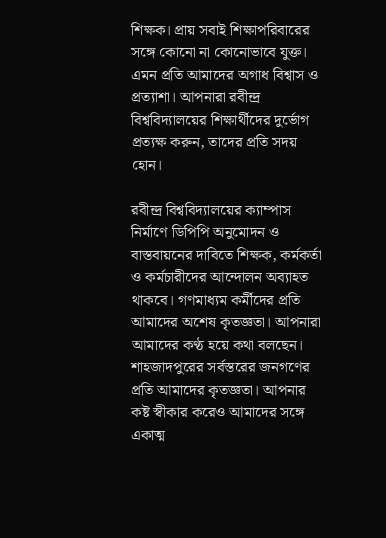শিক্ষক। প্রায় সবাই শিক্ষাপরিবারের সঙ্গে কোনো না কোনোভাবে যুক্ত। এমন প্রতি আমাদের অগাধ বিশ্বাস ও প্রত্যাশা। আপনারা রবীন্দ্র বিশ্ববিদ্যালয়ের শিক্ষার্থীদের দুর্ভোগ প্রত্যক্ষ করুন, তাদের প্রতি সদয় হোন।

রবীন্দ্র বিশ্ববিদ্যালয়ের ক্যাম্পাস নির্মাণে ডিপিপি অনুমোদন ও বাস্তবায়নের দাবিতে শিক্ষক, কর্মকর্তা ও কর্মচারীদের আন্দোলন অব্যাহত থাকবে। গণমাধ্যম কর্মীদের প্রতি আমাদের অশেষ কৃতজ্ঞতা। আপনারা আমাদের কণ্ঠ হয়ে কথা বলছেন। শাহজাদপুরের সর্বস্তরের জনগণের প্রতি আমাদের কৃতজ্ঞতা। আপনার কষ্ট স্বীকার করেও আমাদের সঙ্গে একাত্ম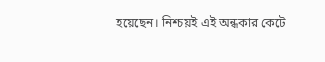হয়েছেন। নিশ্চয়ই এই অন্ধকার কেটে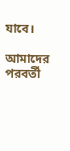যাবে।

আমাদের পরবর্তী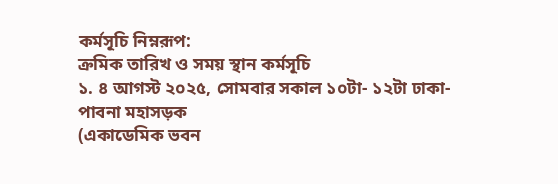কর্মসূচি নিম্নরূপ:
ক্রমিক তারিখ ও সময় স্থান কর্মসূচি
১. ৪ আগস্ট ২০২৫, সোমবার সকাল ১০টা- ১২টা ঢাকা-পাবনা মহাসড়ক
(একাডেমিক ভবন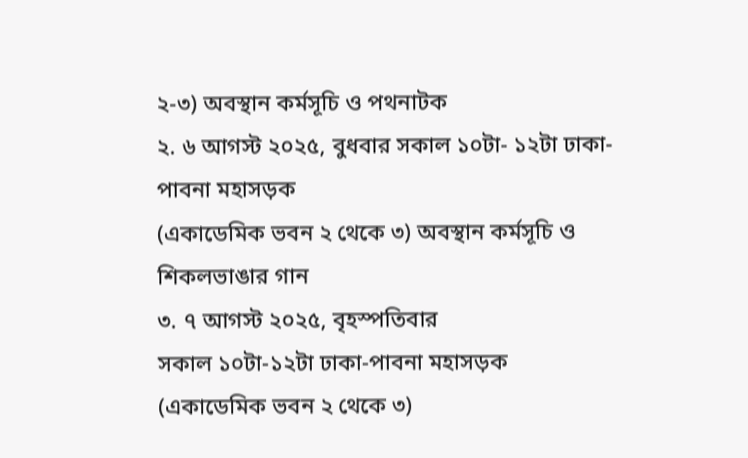২-৩) অবস্থান কর্মসূচি ও পথনাটক
২. ৬ আগস্ট ২০২৫, বুধবার সকাল ১০টা- ১২টা ঢাকা-পাবনা মহাসড়ক
(একাডেমিক ভবন ২ থেকে ৩) অবস্থান কর্মসূচি ও শিকলভাঙার গান
৩. ৭ আগস্ট ২০২৫, বৃহস্পতিবার
সকাল ১০টা-১২টা ঢাকা-পাবনা মহাসড়ক
(একাডেমিক ভবন ২ থেকে ৩)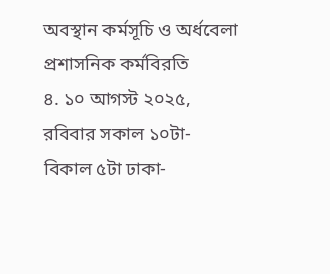অবস্থান কর্মসূচি ও অর্ধবেলা প্রশাসনিক কর্মবিরতি
৪. ১০ আগস্ট ২০২৫, রবিবার সকাল ১০টা- বিকাল ৫টা ঢাকা-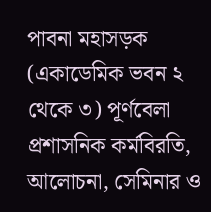পাবনা মহাসড়ক (একাডেমিক ভবন ২ থেকে ৩) পূর্ণবেলা প্রশাসনিক কর্মবিরতি, আলোচনা, সেমিনার ও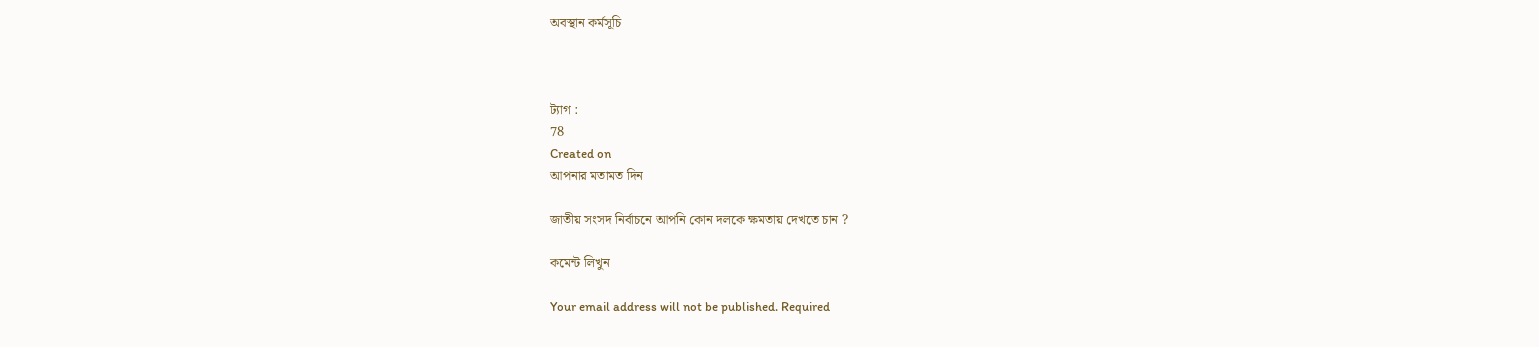অবস্থান কর্মসূচি



ট্যাগ :
78
Created on
আপনার মতামত দিন

জাতীয় সংসদ নির্বাচনে আপনি কোন দলকে ক্ষমতায় দেখতে চান ?

কমেন্ট লিখুন

Your email address will not be published. Required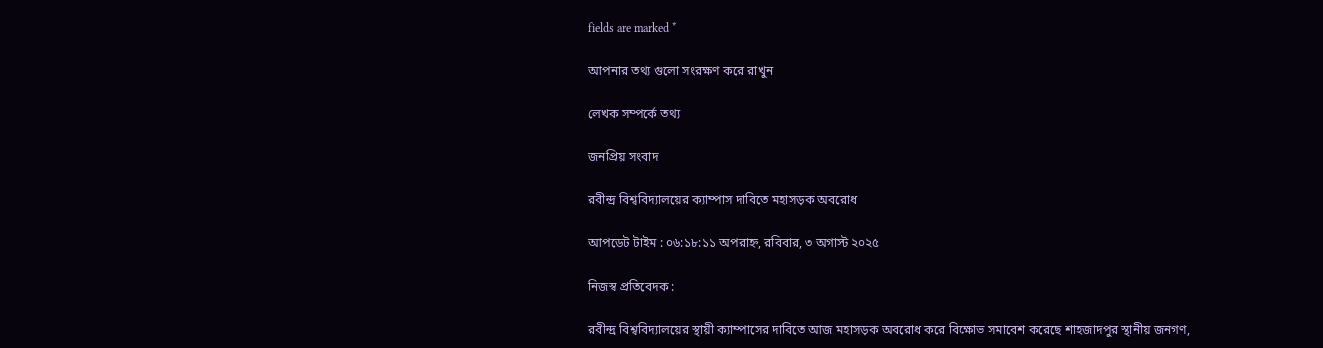fields are marked *

আপনার তথ্য গুলো সংরক্ষণ করে রাখুন

লেখক সম্পর্কে তথ্য

জনপ্রিয় সংবাদ

রবীন্দ্র বিশ্ববিদ্যালয়ের ক্যাম্পাস দাবিতে মহাসড়ক অবরোধ

আপডেট টাইম : ০৬:১৮:১১ অপরাহ্ন, রবিবার, ৩ অগাস্ট ২০২৫

নিজস্ব প্রতিবেদক :

রবীন্দ্র বিশ্ববিদ্যালয়ের স্থায়ী ক্যাম্পাসের দাবিতে আজ মহাসড়ক অবরোধ করে বিক্ষোভ সমাবেশ করেছে শাহজাদপুর স্থানীয় জনগণ,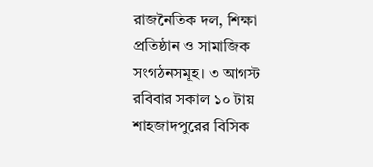রাজনৈতিক দল, শিক্ষা প্রতিষ্ঠান ও সামাজিক সংগঠনসমূহ। ৩ আগস্ট রবিবার সকাল ১০ টায় শাহজাদপুরের বিসিক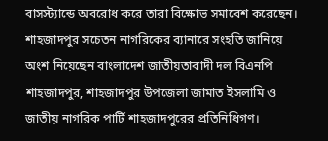বাসস্ট্যান্ডে অবরোধ করে তারা বিক্ষোভ সমাবেশ করেছেন। শাহজাদপুর সচেতন নাগরিকের ব্যানারে সংহতি জানিয়ে অংশ নিয়েছেন বাংলাদেশ জাতীয়তাবাদী দল বিএনপি শাহজাদপুর, শাহজাদপুর উপজেলা জামাত ইসলামি ও জাতীয় নাগরিক পার্টি শাহজাদপুরের প্রতিনিধিগণ।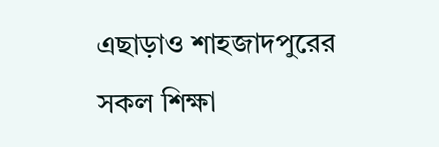এছাড়াও শাহজাদপুরের সকল শিক্ষা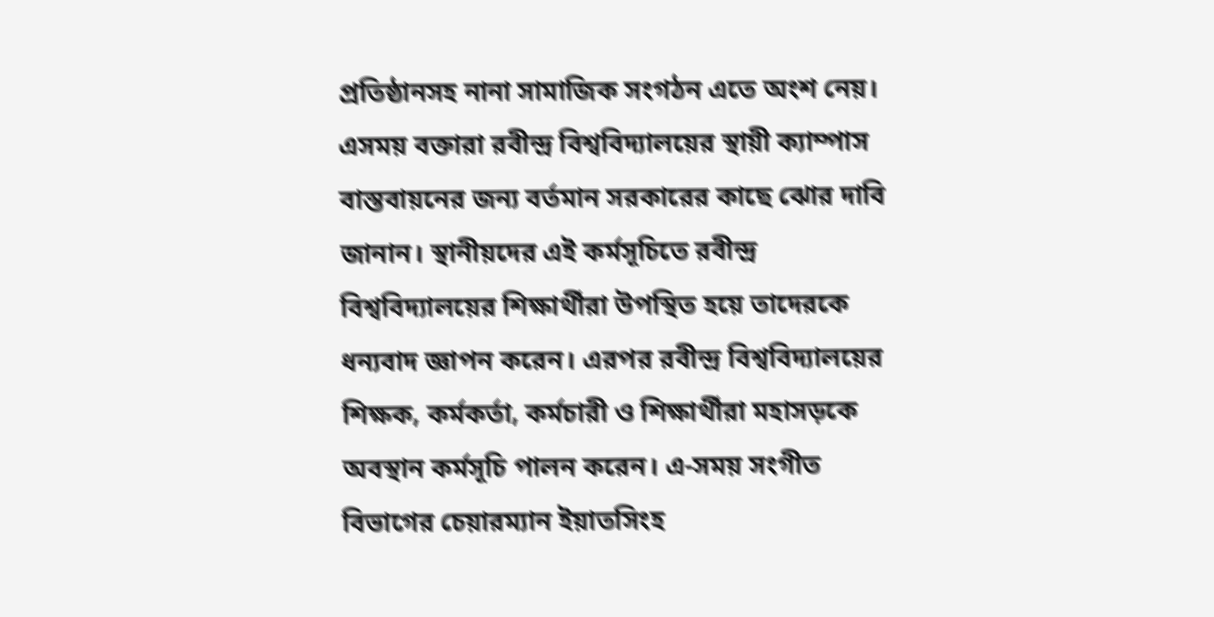প্রতিষ্ঠানসহ নানা সামাজিক সংগঠন এতে অংশ নেয়। এসময় বক্তারা রবীন্দ্র বিশ্ববিদ্যালয়ের স্থায়ী ক্যাম্পাস বাস্তবায়নের জন্য বর্তমান সরকারের কাছে ঝোর দাবি জানান। স্থানীয়দের এই কর্মসূচিতে রবীন্দ্র বিশ্ববিদ্যালয়ের শিক্ষার্থীরা উপস্থিত হয়ে তাদেরকে ধন্যবাদ জ্ঞাপন করেন। এরপর রবীন্দ্র বিশ্ববিদ্যালয়ের শিক্ষক, কর্মকর্তা, কর্মচারী ও শিক্ষার্থীরা মহাসড়কে অবস্থান কর্মসূচি পালন করেন। এ-সময় সংগীত বিভাগের চেয়ারম্যান ইয়াতসিংহ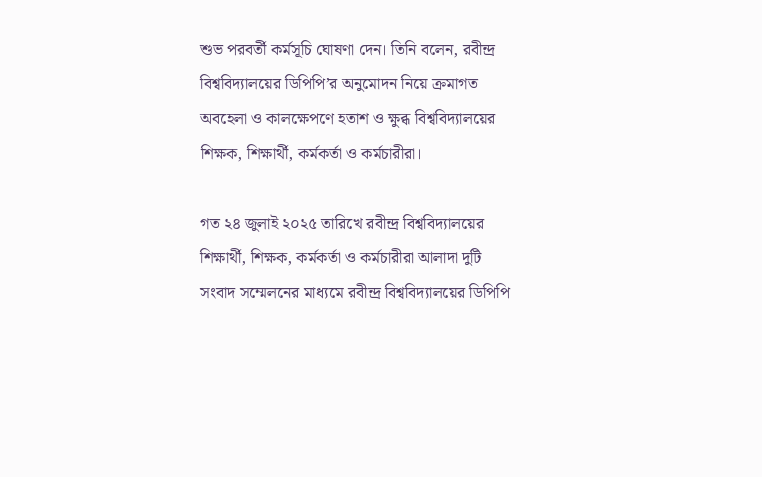শুভ পরবর্তী কর্মসূচি ঘোষণা দেন। তিনি বলেন, রবীন্দ্র বিশ্ববিদ্যালয়ের ডিপিপি’র অনুমোদন নিয়ে ক্রমাগত অবহেলা ও কালক্ষেপণে হতাশ ও ক্ষুব্ধ বিশ্ববিদ্যালয়ের শিক্ষক, শিক্ষার্থী, কর্মকর্তা ও কর্মচারীরা।

গত ২৪ জুলাই ২০২৫ তারিখে রবীন্দ্র বিশ্ববিদ্যালয়ের শিক্ষার্থী, শিক্ষক, কর্মকর্তা ও কর্মচারীরা আলাদা দুটি সংবাদ সম্মেলনের মাধ্যমে রবীন্দ্র বিশ্ববিদ্যালয়ের ডিপিপি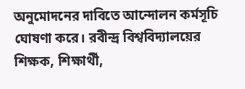অনুমোদনের দাবিতে আন্দোলন কর্মসূচি ঘোষণা করে। রবীন্দ্র বিশ্ববিদ্যালয়ের শিক্ষক, শিক্ষার্থী,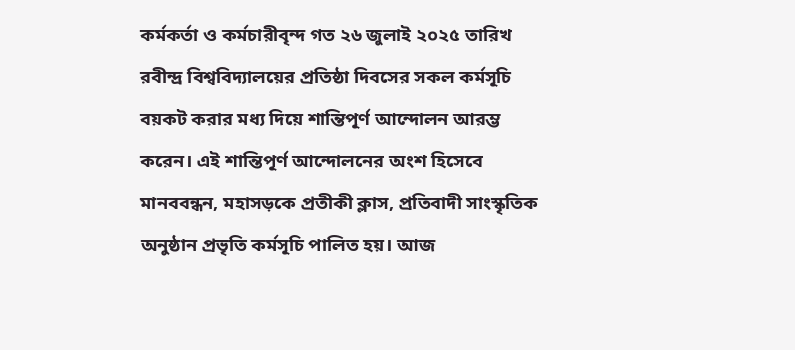কর্মকর্তা ও কর্মচারীবৃন্দ গত ২৬ জুলাই ২০২৫ তারিখ রবীন্দ্র বিশ্ববিদ্যালয়ের প্রতিষ্ঠা দিবসের সকল কর্মসূচি বয়কট করার মধ্য দিয়ে শান্তিপূর্ণ আন্দোলন আরম্ভ করেন। এই শান্তিপূর্ণ আন্দোলনের অংশ হিসেবে মানববন্ধন, মহাসড়কে প্রতীকী ক্লাস, প্রতিবাদী সাংস্কৃতিক অনুষ্ঠান প্রভৃতি কর্মসূচি পালিত হয়। আজ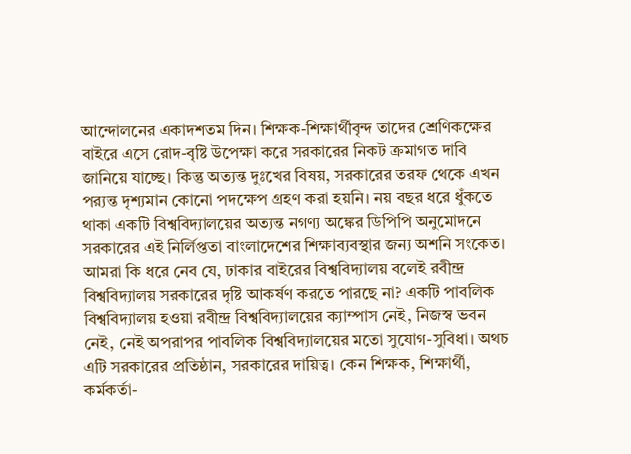আন্দোলনের একাদশতম দিন। শিক্ষক-শিক্ষার্থীবৃন্দ তাদের শ্রেণিকক্ষের বাইরে এসে রোদ-বৃষ্টি উপেক্ষা করে সরকারের নিকট ক্রমাগত দাবি জানিয়ে যাচ্ছে। কিন্তু অত্যন্ত দুঃখের বিষয়, সরকারের তরফ থেকে এখন পর‌্যন্ত দৃশ্যমান কোনো পদক্ষেপ গ্রহণ করা হয়নি। নয় বছর ধরে ধুঁকতে থাকা একটি বিশ্ববিদ্যালয়ের অত্যন্ত নগণ্য অঙ্কের ডিপিপি অনুমোদনে সরকারের এই নির্লিপ্ততা বাংলাদেশের শিক্ষাব্যবস্থার জন্য অশনি সংকেত। আমরা কি ধরে নেব যে, ঢাকার বাইরের বিশ্ববিদ্যালয় বলেই রবীন্দ্র বিশ্ববিদ্যালয় সরকারের দৃষ্টি আকর্ষণ করতে পারছে না? একটি পাবলিক বিশ্ববিদ্যালয় হওয়া রবীন্দ্র বিশ্ববিদ্যালয়ের ক্যাম্পাস নেই, নিজস্ব ভবন নেই, নেই অপরাপর পাবলিক বিশ্ববিদ্যালয়ের মতো সুযোগ-সুবিধা। অথচ এটি সরকারের প্রতিষ্ঠান, সরকারের দায়িত্ব। কেন শিক্ষক, শিক্ষার্থী, কর্মকর্তা-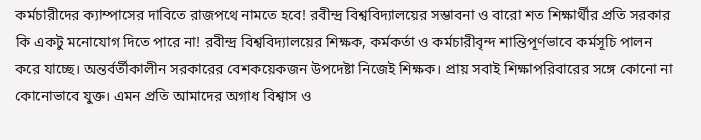কর্মচারীদের ক্যাম্পাসের দাবিতে রাজপথে নামতে হবে! রবীন্দ্র বিশ্ববিদ্যালয়ের সম্ভাবনা ও বারো শত শিক্ষার্থীর প্রতি সরকার কি একটু মনোযোগ দিতে পারে না! রবীন্দ্র বিশ্ববিদ্যালয়ের শিক্ষক, কর্মকর্তা ও কর্মচারীবৃন্দ শান্তিপূর্ণভাবে কর্মসূচি পালন করে যাচ্ছে। অন্তর্বর্তীকালীন সরকারের বেশকয়েকজন উপদেষ্টা নিজেই শিক্ষক। প্রায় সবাই শিক্ষাপরিবারের সঙ্গে কোনো না কোনোভাবে যুক্ত। এমন প্রতি আমাদের অগাধ বিশ্বাস ও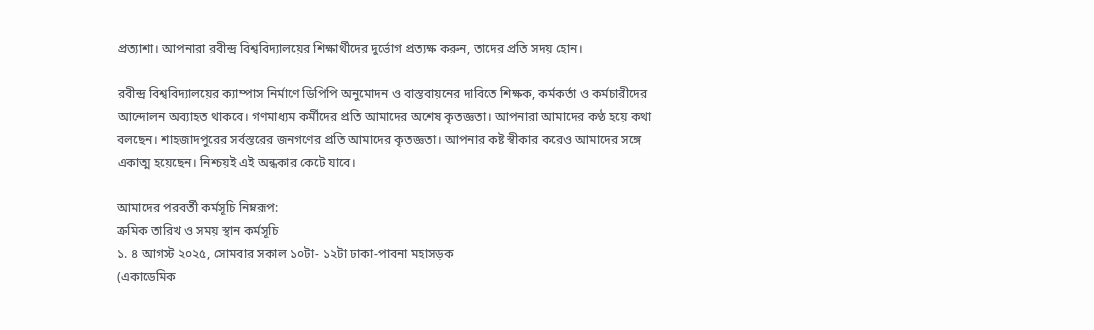প্রত্যাশা। আপনারা রবীন্দ্র বিশ্ববিদ্যালয়ের শিক্ষার্থীদের দুর্ভোগ প্রত্যক্ষ করুন, তাদের প্রতি সদয় হোন।

রবীন্দ্র বিশ্ববিদ্যালয়ের ক্যাম্পাস নির্মাণে ডিপিপি অনুমোদন ও বাস্তবায়নের দাবিতে শিক্ষক, কর্মকর্তা ও কর্মচারীদের আন্দোলন অব্যাহত থাকবে। গণমাধ্যম কর্মীদের প্রতি আমাদের অশেষ কৃতজ্ঞতা। আপনারা আমাদের কণ্ঠ হয়ে কথা বলছেন। শাহজাদপুরের সর্বস্তরের জনগণের প্রতি আমাদের কৃতজ্ঞতা। আপনার কষ্ট স্বীকার করেও আমাদের সঙ্গে একাত্ম হয়েছেন। নিশ্চয়ই এই অন্ধকার কেটে যাবে।

আমাদের পরবর্তী কর্মসূচি নিম্নরূপ:
ক্রমিক তারিখ ও সময় স্থান কর্মসূচি
১. ৪ আগস্ট ২০২৫, সোমবার সকাল ১০টা- ১২টা ঢাকা-পাবনা মহাসড়ক
(একাডেমিক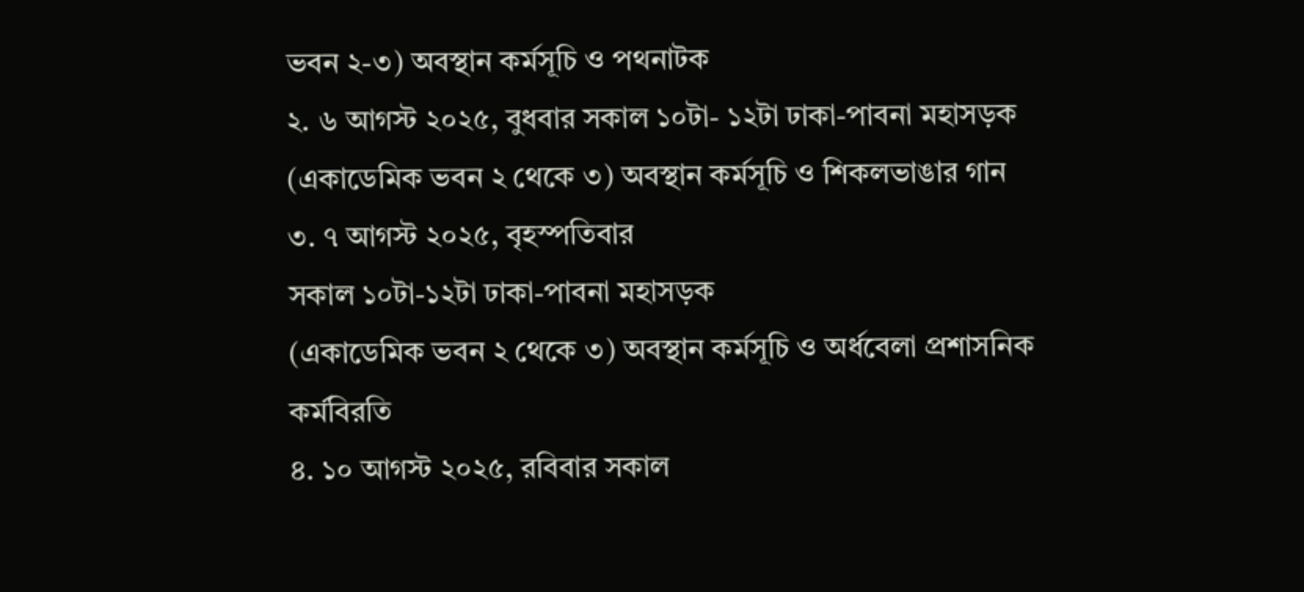ভবন ২-৩) অবস্থান কর্মসূচি ও পথনাটক
২. ৬ আগস্ট ২০২৫, বুধবার সকাল ১০টা- ১২টা ঢাকা-পাবনা মহাসড়ক
(একাডেমিক ভবন ২ থেকে ৩) অবস্থান কর্মসূচি ও শিকলভাঙার গান
৩. ৭ আগস্ট ২০২৫, বৃহস্পতিবার
সকাল ১০টা-১২টা ঢাকা-পাবনা মহাসড়ক
(একাডেমিক ভবন ২ থেকে ৩) অবস্থান কর্মসূচি ও অর্ধবেলা প্রশাসনিক কর্মবিরতি
৪. ১০ আগস্ট ২০২৫, রবিবার সকাল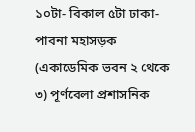১০টা- বিকাল ৫টা ঢাকা-পাবনা মহাসড়ক (একাডেমিক ভবন ২ থেকে ৩) পূর্ণবেলা প্রশাসনিক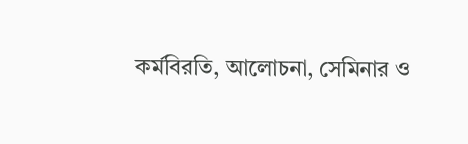কর্মবিরতি, আলোচনা, সেমিনার ও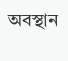অবস্থান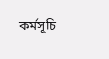কর্মসূচি